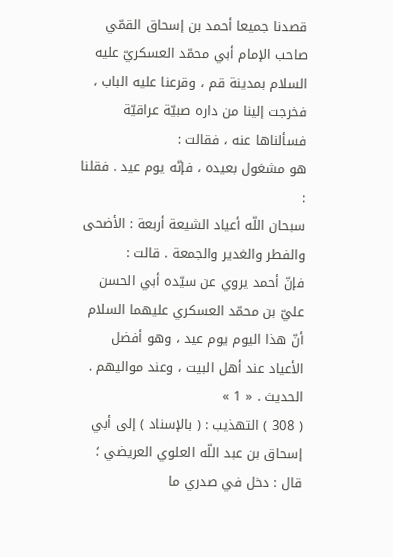قصدنا جميعا أحمد بن إسحاق القمّي صاحب الإمام أبي محمّد العسكريّ عليه السلام بمدينة قم ، وقرعنا عليه الباب ، فخرجت إلينا من داره صبيّة عراقيّة فسألناها عنه ، فقالت :
هو مشغول بعيده ، فإنّه يوم عيد . فقلنا :
سبحان اللّه أعياد الشيعة أربعة : الأضحى والفطر والغدير والجمعة . قالت :
فإنّ أحمد يروي عن سيّده أبي الحسن عليّ بن محمّد العسكري عليهما السلام أنّ هذا اليوم يوم عيد ، وهو أفضل الأعياد عند أهل البيت ، وعند مواليهم . الحديث . « 1 »
( 308 ) التهذيب : ( بالإسناد ) إلى أبي إسحاق بن عبد اللّه العلوي العريضي ؛ قال : دخل في صدري ما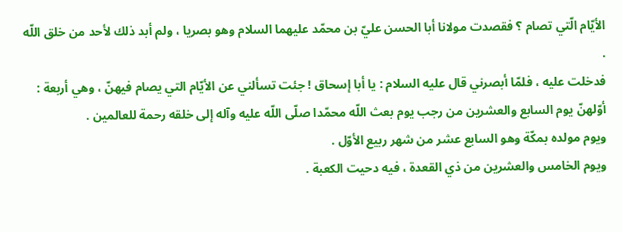الأيّام الّتي تصام ؟ فقصدت مولانا أبا الحسن عليّ بن محمّد عليهما السلام وهو بصريا ، ولم أبد ذلك لأحد من خلق اللّه .
فدخلت عليه ، فلمّا أبصرني قال عليه السلام : يا أبا إسحاق ! جئت تسألني عن الأيّام التي يصام فيهنّ ، وهي أربعة : أوّلهنّ يوم السابع والعشرين من رجب يوم بعث اللّه محمّدا صلّى اللّه عليه وآله إلى خلقه رحمة للعالمين .
ويوم مولده بمكّة وهو السابع عشر من شهر ربيع الأوّل .
ويوم الخامس والعشرين من ذي القعدة ، فيه دحيت الكعبة .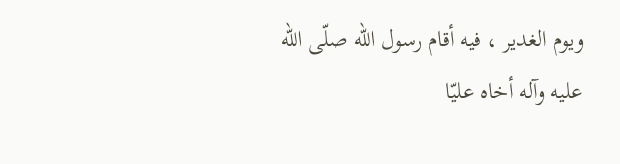ويوم الغدير ، فيه أقام رسول اللّه صلّى اللّه عليه وآله أخاه عليّا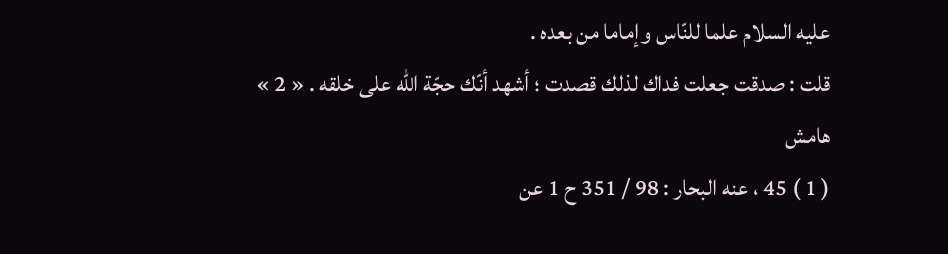عليه السلام علما للنّاس وإماما من بعده .
قلت : صدقت جعلت فداك لذلك قصدت ؛ أشهد أنّك حجّة اللّه على خلقه . « 2 »
هامش
( 1 ) 45 ، عنه البحار : 98 / 351 ح 1 عن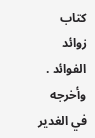كتاب زوائد الفوائد . وأخرجه في الغدير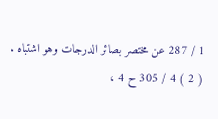1 / 287 عن مختصر بصائر الدرجات وهو اشتباه .
( 2 ) 4 / 305 ح 4 ،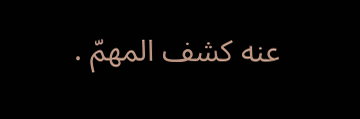عنه كشف المهمّ .